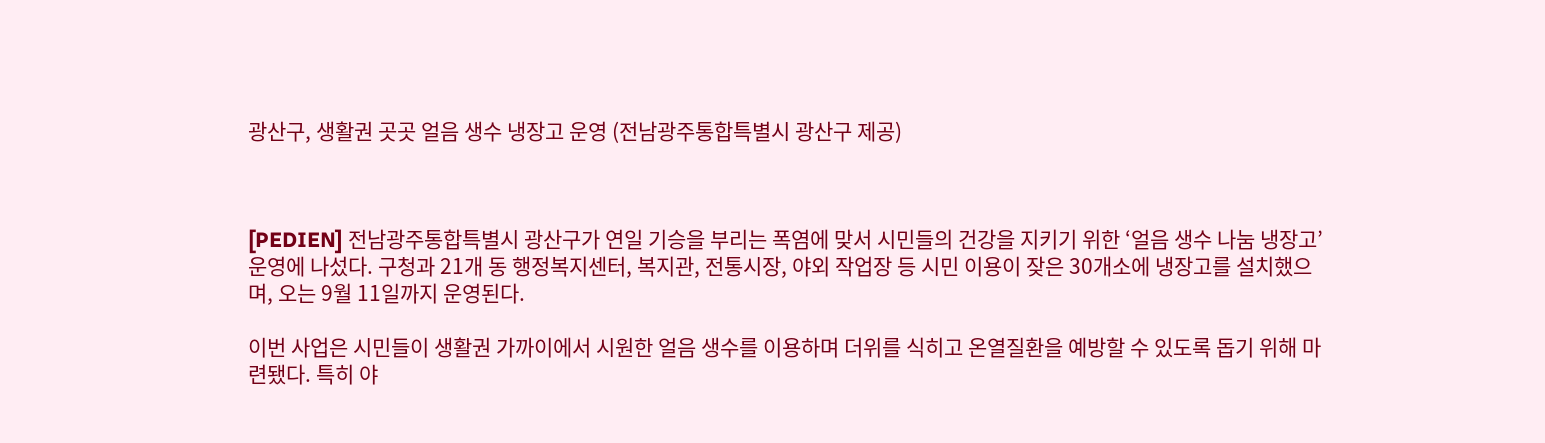광산구, 생활권 곳곳 얼음 생수 냉장고 운영 (전남광주통합특별시 광산구 제공)



[PEDIEN] 전남광주통합특별시 광산구가 연일 기승을 부리는 폭염에 맞서 시민들의 건강을 지키기 위한 ‘얼음 생수 나눔 냉장고’ 운영에 나섰다. 구청과 21개 동 행정복지센터, 복지관, 전통시장, 야외 작업장 등 시민 이용이 잦은 30개소에 냉장고를 설치했으며, 오는 9월 11일까지 운영된다.

이번 사업은 시민들이 생활권 가까이에서 시원한 얼음 생수를 이용하며 더위를 식히고 온열질환을 예방할 수 있도록 돕기 위해 마련됐다. 특히 야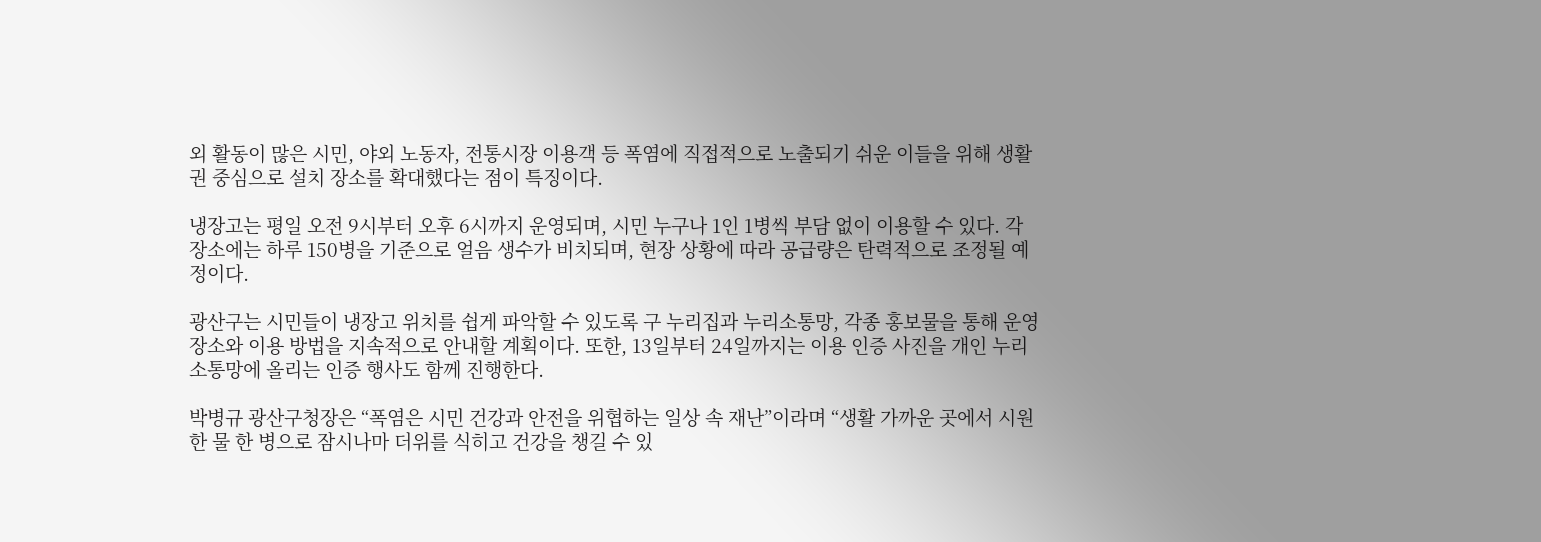외 활동이 많은 시민, 야외 노동자, 전통시장 이용객 등 폭염에 직접적으로 노출되기 쉬운 이들을 위해 생활권 중심으로 설치 장소를 확대했다는 점이 특징이다.

냉장고는 평일 오전 9시부터 오후 6시까지 운영되며, 시민 누구나 1인 1병씩 부담 없이 이용할 수 있다. 각 장소에는 하루 150병을 기준으로 얼음 생수가 비치되며, 현장 상황에 따라 공급량은 탄력적으로 조정될 예정이다.

광산구는 시민들이 냉장고 위치를 쉽게 파악할 수 있도록 구 누리집과 누리소통망, 각종 홍보물을 통해 운영 장소와 이용 방법을 지속적으로 안내할 계획이다. 또한, 13일부터 24일까지는 이용 인증 사진을 개인 누리소통망에 올리는 인증 행사도 함께 진행한다.

박병규 광산구청장은 “폭염은 시민 건강과 안전을 위협하는 일상 속 재난”이라며 “생활 가까운 곳에서 시원한 물 한 병으로 잠시나마 더위를 식히고 건강을 챙길 수 있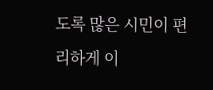도록 많은 시민이 편리하게 이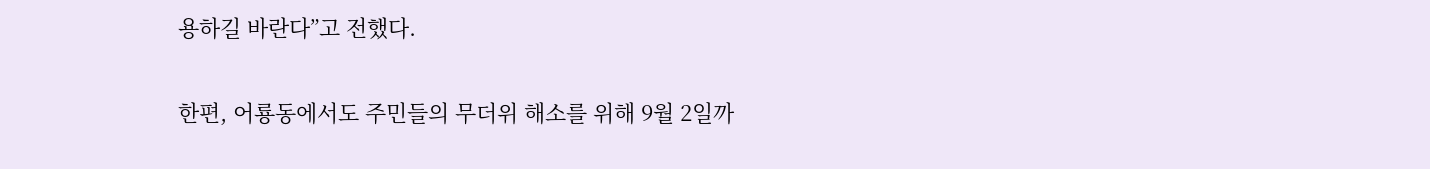용하길 바란다”고 전했다.

한편, 어룡동에서도 주민들의 무더위 해소를 위해 9월 2일까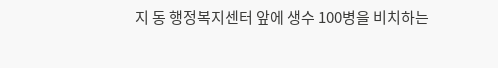지 동 행정복지센터 앞에 생수 100병을 비치하는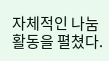자체적인 나눔 활동을 펼쳤다.